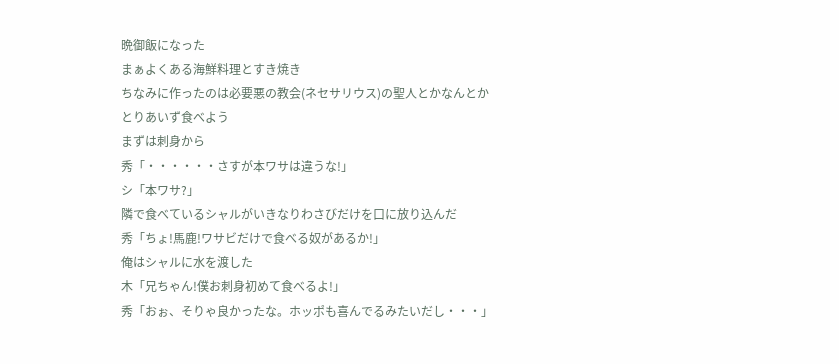晩御飯になった
まぁよくある海鮮料理とすき焼き
ちなみに作ったのは必要悪の教会(ネセサリウス)の聖人とかなんとか
とりあいず食べよう
まずは刺身から
秀「・・・・・・さすが本ワサは違うな!」
シ「本ワサ?」
隣で食べているシャルがいきなりわさびだけを口に放り込んだ
秀「ちょ!馬鹿!ワサビだけで食べる奴があるか!」
俺はシャルに水を渡した
木「兄ちゃん!僕お刺身初めて食べるよ!」
秀「おぉ、そりゃ良かったな。ホッポも喜んでるみたいだし・・・」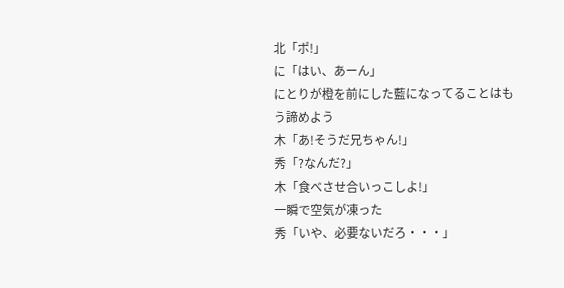北「ポ!」
に「はい、あーん」
にとりが橙を前にした藍になってることはもう諦めよう
木「あ!そうだ兄ちゃん!」
秀「?なんだ?」
木「食べさせ合いっこしよ!」
一瞬で空気が凍った
秀「いや、必要ないだろ・・・」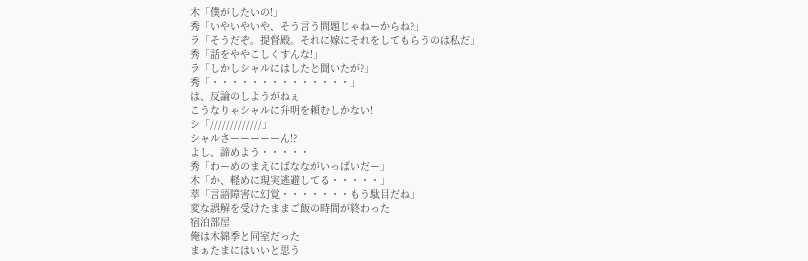木「僕がしたいの!」
秀「いやいやいや、そう言う問題じゃねーからね?」
ラ「そうだぞ。提督殿。それに嫁にそれをしてもらうのは私だ」
秀「話をややこしくすんな!」
ラ「しかしシャルにはしたと聞いたが?」
秀「・・・・・・・・・・・・・・」
は、反論のしようがねぇ
こうなりゃシャルに弁明を頼むしかない!
シ「/////////////」
シャルさーーーーーん!?
よし、諦めよう・・・・・
秀「わーめのまえにばなながいっぱいだー」
木「か、軽めに現実逃避してる・・・・・」
萃「言語障害に幻覚・・・・・・・もう駄目だね」
変な誤解を受けたままご飯の時間が終わった
宿泊部屋
俺は木綿季と同室だった
まぁたまにはいいと思う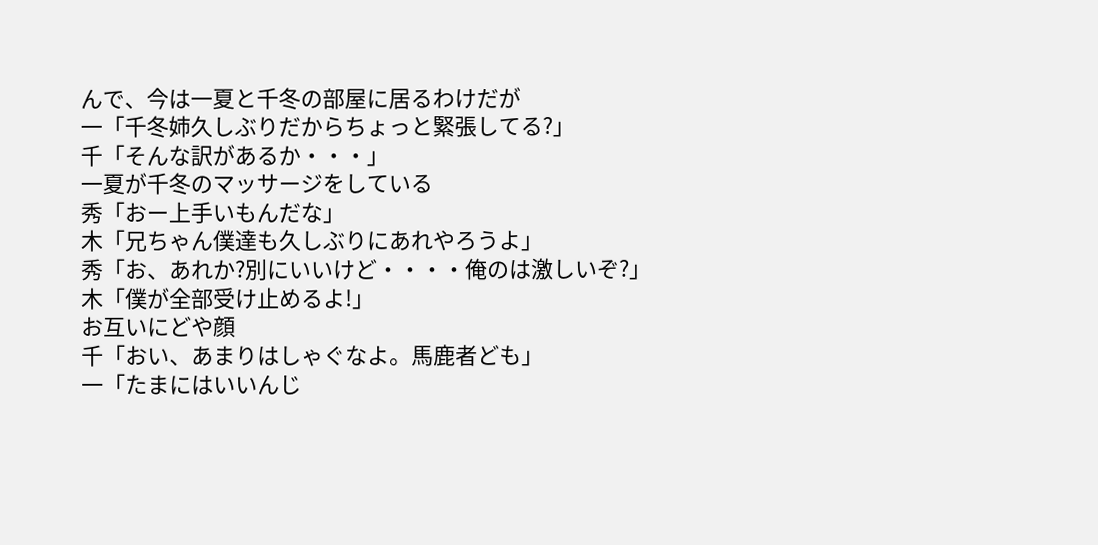んで、今は一夏と千冬の部屋に居るわけだが
一「千冬姉久しぶりだからちょっと緊張してる?」
千「そんな訳があるか・・・」
一夏が千冬のマッサージをしている
秀「おー上手いもんだな」
木「兄ちゃん僕達も久しぶりにあれやろうよ」
秀「お、あれか?別にいいけど・・・・俺のは激しいぞ?」
木「僕が全部受け止めるよ!」
お互いにどや顔
千「おい、あまりはしゃぐなよ。馬鹿者ども」
一「たまにはいいんじ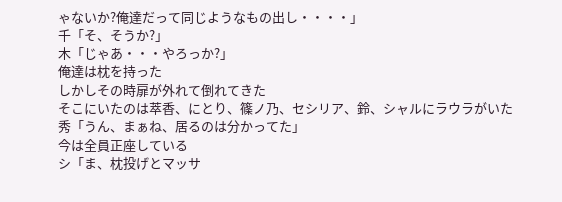ゃないか?俺達だって同じようなもの出し・・・・」
千「そ、そうか?」
木「じゃあ・・・やろっか?」
俺達は枕を持った
しかしその時扉が外れて倒れてきた
そこにいたのは萃香、にとり、篠ノ乃、セシリア、鈴、シャルにラウラがいた
秀「うん、まぁね、居るのは分かってた」
今は全員正座している
シ「ま、枕投げとマッサ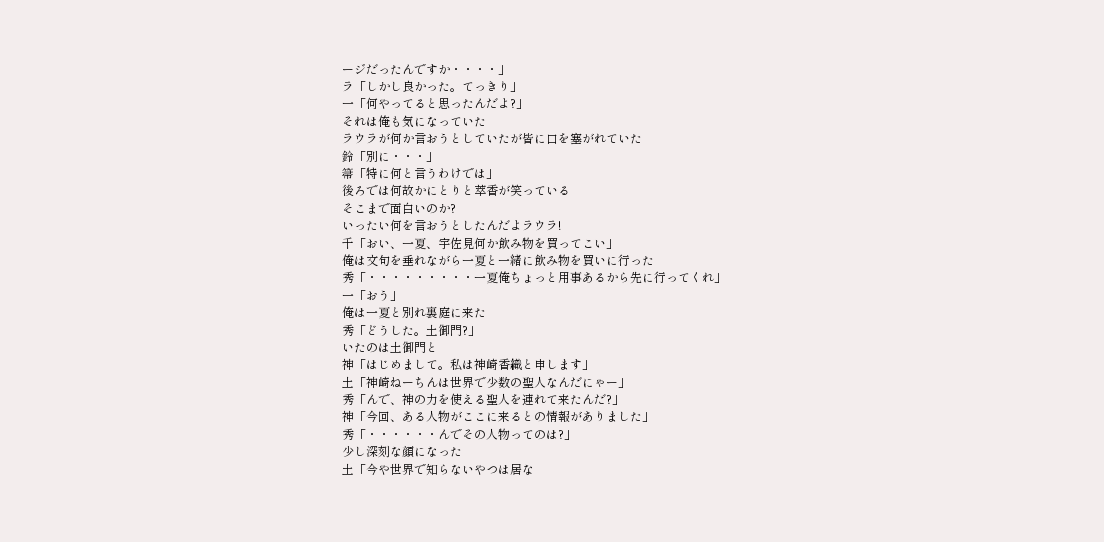ージだったんですか・・・・」
ラ「しかし良かった。てっきり」
一「何やってると思ったんだよ?」
それは俺も気になっていた
ラウラが何か言おうとしていたが皆に口を塞がれていた
鈴「別に・・・」
箒「特に何と言うわけでは」
後ろでは何故かにとりと萃香が笑っている
そこまで面白いのか?
いったい何を言おうとしたんだよラウラ!
千「おい、一夏、宇佐見何か飲み物を買ってこい」
俺は文句を垂れながら一夏と一緒に飲み物を買いに行った
秀「・・・・・・・・・一夏俺ちょっと用事あるから先に行ってくれ」
一「おう」
俺は一夏と別れ裏庭に来た
秀「どうした。土御門?」
いたのは土御門と
神「はじめまして。私は神崎香織と申します」
土「神崎ねーちんは世界で少数の聖人なんだにゃー」
秀「んで、神の力を使える聖人を連れて来たんだ?」
神「今回、ある人物がここに来るとの情報がありました」
秀「・・・・・・んでその人物ってのは?」
少し深刻な顔になった
土「今や世界で知らないやつは居な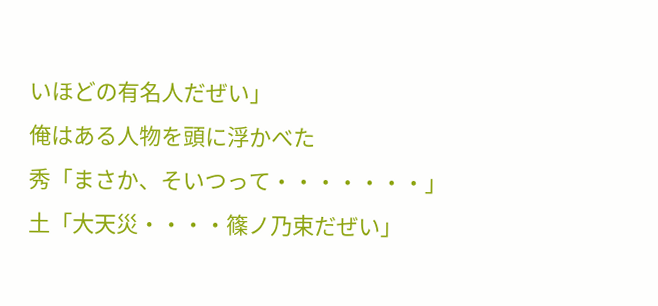いほどの有名人だぜい」
俺はある人物を頭に浮かべた
秀「まさか、そいつって・・・・・・・」
土「大天災・・・・篠ノ乃束だぜい」